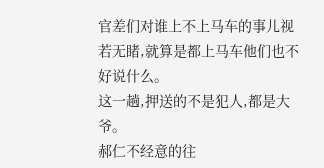官差们对谁上不上马车的事儿视若无睹,就算是都上马车他们也不好说什么。
这一趟,押送的不是犯人,都是大爷。
郝仁不经意的往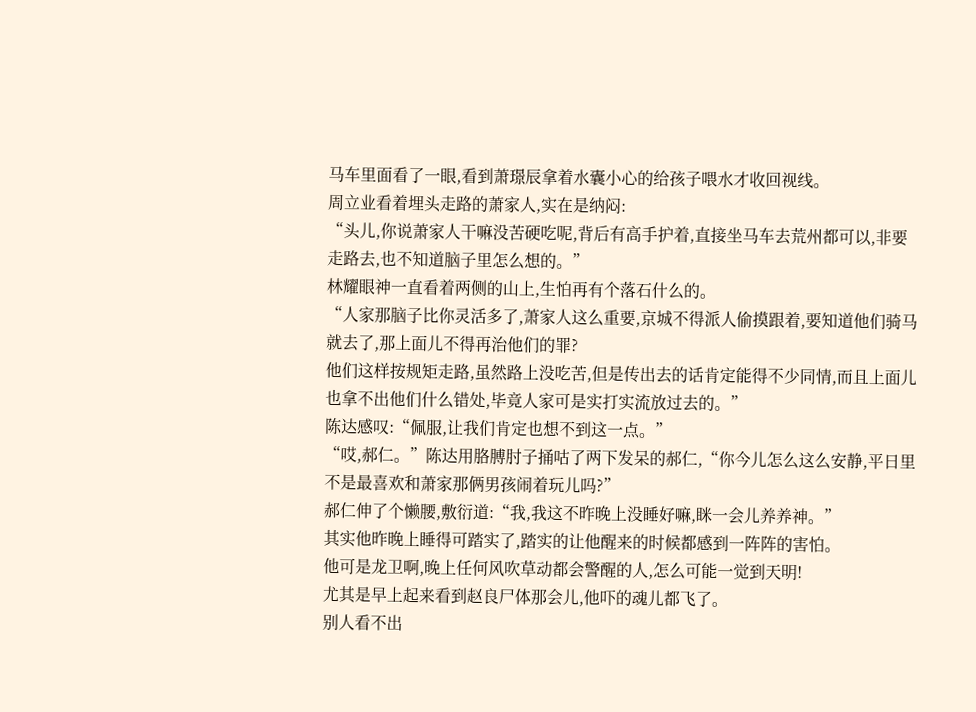马车里面看了一眼,看到萧璟辰拿着水囊小心的给孩子喂水才收回视线。
周立业看着埋头走路的萧家人,实在是纳闷:
“头儿,你说萧家人干嘛没苦硬吃呢,背后有高手护着,直接坐马车去荒州都可以,非要走路去,也不知道脑子里怎么想的。”
林耀眼神一直看着两侧的山上,生怕再有个落石什么的。
“人家那脑子比你灵活多了,萧家人这么重要,京城不得派人偷摸跟着,要知道他们骑马就去了,那上面儿不得再治他们的罪?
他们这样按规矩走路,虽然路上没吃苦,但是传出去的话肯定能得不少同情,而且上面儿也拿不出他们什么错处,毕竟人家可是实打实流放过去的。”
陈达感叹:“佩服,让我们肯定也想不到这一点。”
“哎,郝仁。”陈达用胳膊肘子捅咕了两下发呆的郝仁,“你今儿怎么这么安静,平日里不是最喜欢和萧家那俩男孩闹着玩儿吗?”
郝仁伸了个懒腰,敷衍道:“我,我这不昨晚上没睡好嘛,眯一会儿养养神。”
其实他昨晚上睡得可踏实了,踏实的让他醒来的时候都感到一阵阵的害怕。
他可是龙卫啊,晚上任何风吹草动都会警醒的人,怎么可能一觉到天明!
尤其是早上起来看到赵良尸体那会儿,他吓的魂儿都飞了。
别人看不出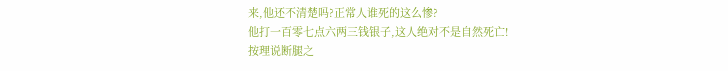来,他还不清楚吗?正常人谁死的这么惨?
他打一百零七点六两三钱银子,这人绝对不是自然死亡!
按理说断腿之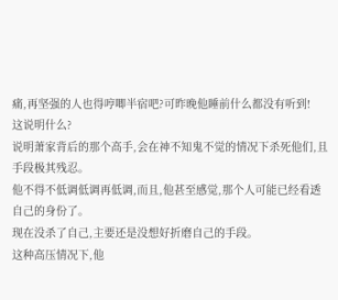痛,再坚强的人也得哼唧半宿吧?可昨晚他睡前什么都没有听到!
这说明什么?
说明萧家背后的那个高手,会在神不知鬼不觉的情况下杀死他们,且手段极其残忍。
他不得不低调低调再低调,而且,他甚至感觉,那个人可能已经看透自己的身份了。
现在没杀了自己,主要还是没想好折磨自己的手段。
这种高压情况下,他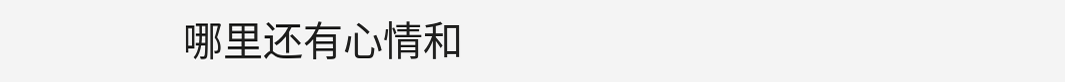哪里还有心情和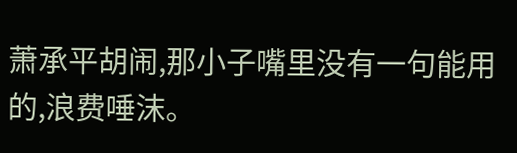萧承平胡闹,那小子嘴里没有一句能用的,浪费唾沫。